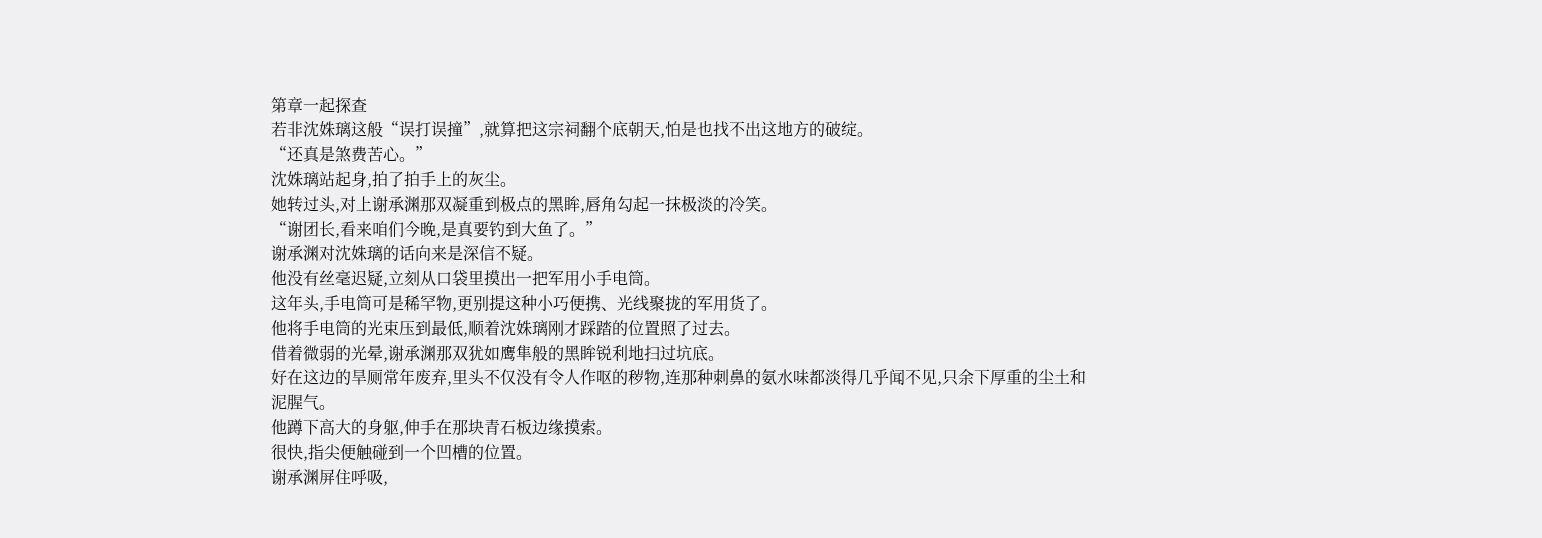第章一起探查
若非沈姝璃这般“误打误撞”,就算把这宗祠翻个底朝天,怕是也找不出这地方的破绽。
“还真是煞费苦心。”
沈姝璃站起身,拍了拍手上的灰尘。
她转过头,对上谢承渊那双凝重到极点的黑眸,唇角勾起一抹极淡的冷笑。
“谢团长,看来咱们今晚,是真要钓到大鱼了。”
谢承渊对沈姝璃的话向来是深信不疑。
他没有丝毫迟疑,立刻从口袋里摸出一把军用小手电筒。
这年头,手电筒可是稀罕物,更别提这种小巧便携、光线聚拢的军用货了。
他将手电筒的光束压到最低,顺着沈姝璃刚才踩踏的位置照了过去。
借着微弱的光晕,谢承渊那双犹如鹰隼般的黑眸锐利地扫过坑底。
好在这边的旱厕常年废弃,里头不仅没有令人作呕的秽物,连那种刺鼻的氨水味都淡得几乎闻不见,只余下厚重的尘土和泥腥气。
他蹲下高大的身躯,伸手在那块青石板边缘摸索。
很快,指尖便触碰到一个凹槽的位置。
谢承渊屏住呼吸,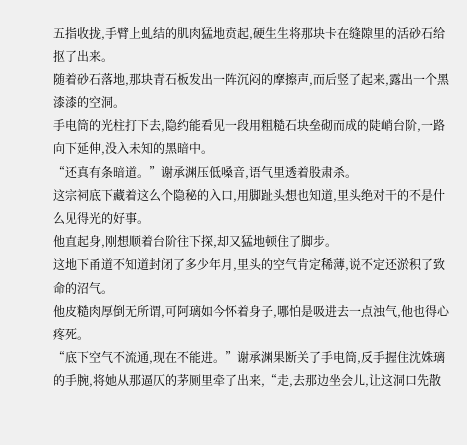五指收拢,手臂上虬结的肌肉猛地贲起,硬生生将那块卡在缝隙里的活砂石给抠了出来。
随着砂石落地,那块青石板发出一阵沉闷的摩擦声,而后竖了起来,露出一个黑漆漆的空洞。
手电筒的光柱打下去,隐约能看见一段用粗糙石块垒砌而成的陡峭台阶,一路向下延伸,没入未知的黑暗中。
“还真有条暗道。”谢承渊压低嗓音,语气里透着股肃杀。
这宗祠底下藏着这么个隐秘的入口,用脚趾头想也知道,里头绝对干的不是什么见得光的好事。
他直起身,刚想顺着台阶往下探,却又猛地顿住了脚步。
这地下甬道不知道封闭了多少年月,里头的空气肯定稀薄,说不定还淤积了致命的沼气。
他皮糙肉厚倒无所谓,可阿璃如今怀着身子,哪怕是吸进去一点浊气,他也得心疼死。
“底下空气不流通,现在不能进。”谢承渊果断关了手电筒,反手握住沈姝璃的手腕,将她从那逼仄的茅厕里牵了出来,“走,去那边坐会儿,让这洞口先散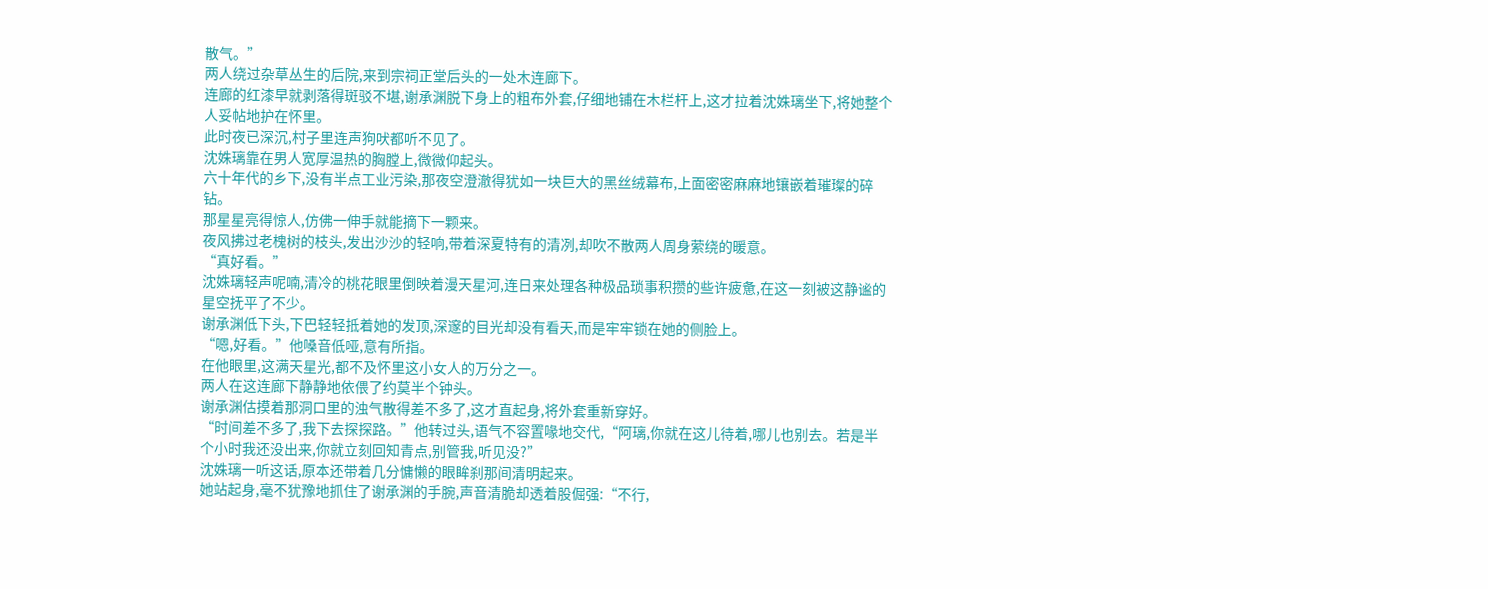散气。”
两人绕过杂草丛生的后院,来到宗祠正堂后头的一处木连廊下。
连廊的红漆早就剥落得斑驳不堪,谢承渊脱下身上的粗布外套,仔细地铺在木栏杆上,这才拉着沈姝璃坐下,将她整个人妥帖地护在怀里。
此时夜已深沉,村子里连声狗吠都听不见了。
沈姝璃靠在男人宽厚温热的胸膛上,微微仰起头。
六十年代的乡下,没有半点工业污染,那夜空澄澈得犹如一块巨大的黑丝绒幕布,上面密密麻麻地镶嵌着璀璨的碎钻。
那星星亮得惊人,仿佛一伸手就能摘下一颗来。
夜风拂过老槐树的枝头,发出沙沙的轻响,带着深夏特有的清冽,却吹不散两人周身萦绕的暖意。
“真好看。”
沈姝璃轻声呢喃,清冷的桃花眼里倒映着漫天星河,连日来处理各种极品琐事积攒的些许疲惫,在这一刻被这静谧的星空抚平了不少。
谢承渊低下头,下巴轻轻抵着她的发顶,深邃的目光却没有看天,而是牢牢锁在她的侧脸上。
“嗯,好看。”他嗓音低哑,意有所指。
在他眼里,这满天星光,都不及怀里这小女人的万分之一。
两人在这连廊下静静地依偎了约莫半个钟头。
谢承渊估摸着那洞口里的浊气散得差不多了,这才直起身,将外套重新穿好。
“时间差不多了,我下去探探路。”他转过头,语气不容置喙地交代,“阿璃,你就在这儿待着,哪儿也别去。若是半个小时我还没出来,你就立刻回知青点,别管我,听见没?”
沈姝璃一听这话,原本还带着几分慵懒的眼眸刹那间清明起来。
她站起身,毫不犹豫地抓住了谢承渊的手腕,声音清脆却透着股倔强:“不行,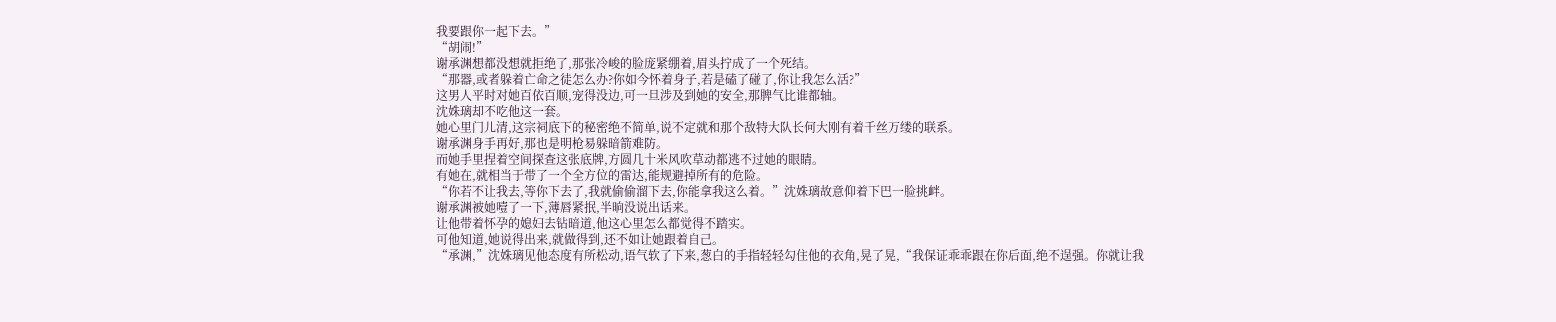我要跟你一起下去。”
“胡闹!”
谢承渊想都没想就拒绝了,那张冷峻的脸庞紧绷着,眉头拧成了一个死结。
“那器,或者躲着亡命之徒怎么办?你如今怀着身子,若是磕了碰了,你让我怎么活?”
这男人平时对她百依百顺,宠得没边,可一旦涉及到她的安全,那脾气比谁都轴。
沈姝璃却不吃他这一套。
她心里门儿清,这宗祠底下的秘密绝不简单,说不定就和那个敌特大队长何大刚有着千丝万缕的联系。
谢承渊身手再好,那也是明枪易躲暗箭难防。
而她手里捏着空间探查这张底牌,方圆几十米风吹草动都逃不过她的眼睛。
有她在,就相当于带了一个全方位的雷达,能规避掉所有的危险。
“你若不让我去,等你下去了,我就偷偷溜下去,你能拿我这么着。”沈姝璃故意仰着下巴一脸挑衅。
谢承渊被她噎了一下,薄唇紧抿,半晌没说出话来。
让他带着怀孕的媳妇去钻暗道,他这心里怎么都觉得不踏实。
可他知道,她说得出来,就做得到,还不如让她跟着自己。
“承渊,”沈姝璃见他态度有所松动,语气软了下来,葱白的手指轻轻勾住他的衣角,晃了晃,“我保证乖乖跟在你后面,绝不逞强。你就让我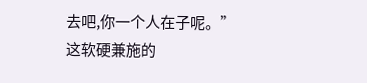去吧,你一个人在子呢。”
这软硬兼施的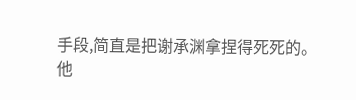手段,简直是把谢承渊拿捏得死死的。
他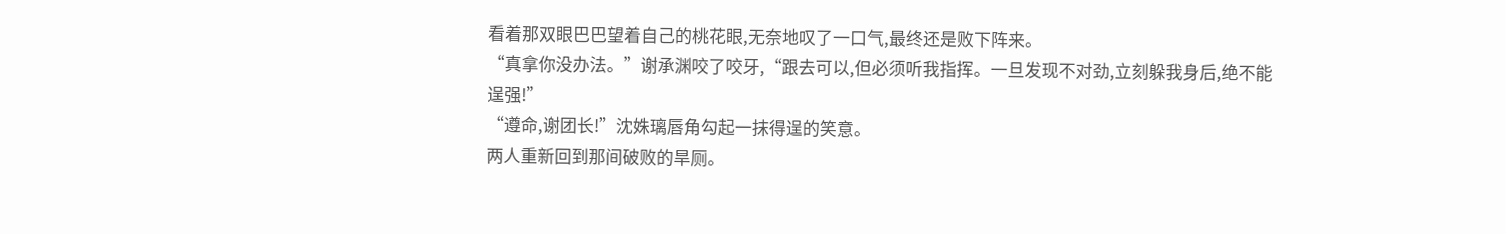看着那双眼巴巴望着自己的桃花眼,无奈地叹了一口气,最终还是败下阵来。
“真拿你没办法。”谢承渊咬了咬牙,“跟去可以,但必须听我指挥。一旦发现不对劲,立刻躲我身后,绝不能逞强!”
“遵命,谢团长!”沈姝璃唇角勾起一抹得逞的笑意。
两人重新回到那间破败的旱厕。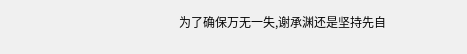为了确保万无一失,谢承渊还是坚持先自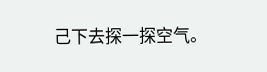己下去探一探空气。